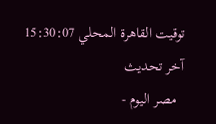توقيت القاهرة المحلي 15:30:07 آخر تحديث
  مصر اليوم -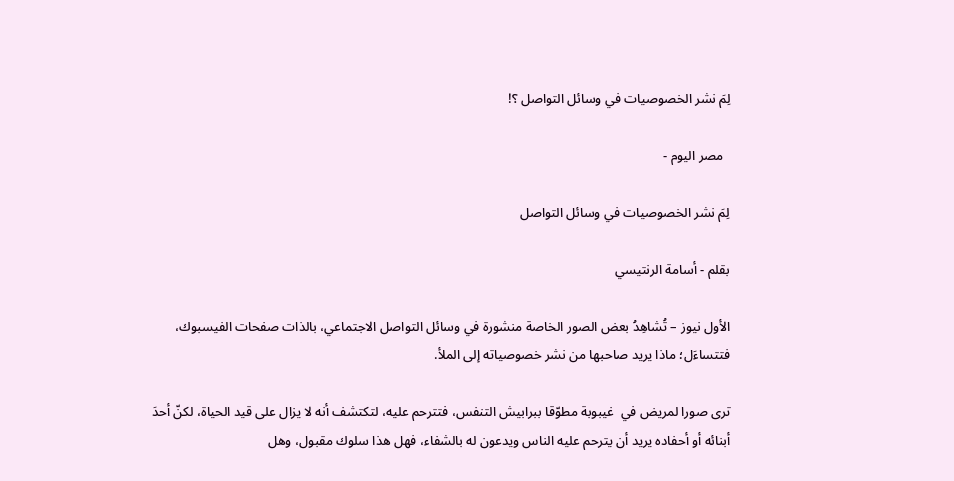لِمَ نشر الخصوصيات في وسائل التواصل ؟!

  مصر اليوم -

لِمَ نشر الخصوصيات في وسائل التواصل

بقلم - أسامة الرنتيسي

الأول نيوز – تُشاهِدُ بعض الصور الخاصة منشورة في وسائل التواصل الاجتماعي، بالذات صفحات الفيسبوك، فتتساءَل؛ ماذا يريد صاحبها من نشر خصوصياته إلى الملأ.

ترى صورا لمريض في  غيبوبة مطوّقا ببرابيش التنفس، فتترحم عليه، لتكتشف أنه لا يزال على قيد الحياة، لكنّ أحدَ أبنائه أو أحفاده يريد أن يترحم عليه الناس ويدعون له بالشفاء، فهل هذا سلوك مقبول، وهل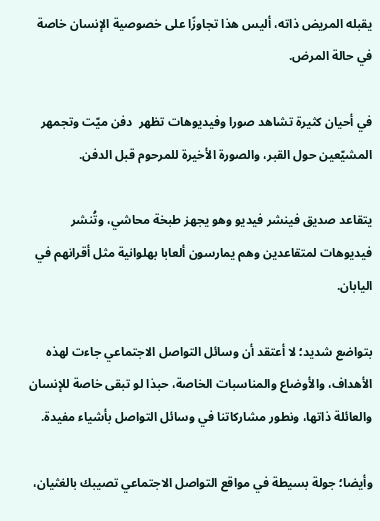يقبله المريض ذاته، أليس هذا تجاوزًا على خصوصية الإنسان خاصة في حالة المرض.

في أحيان كثيرة تشاهد صورا وفيديوهات تظهر  دفن ميّت وتجمهر المشيّعين حول القبر، والصورة الأخيرة للمرحوم قبل الدفن.

يتقاعد صديق فينشر فيديو وهو يجهز طبخة محاشي، وتُنشر فيديوهات لمتقاعدين وهم يمارسون ألعابا بهلوانية مثل أقرانهم في اليابان.

بتواضع شديد؛ لا أعتقد أن وسائل التواصل الاجتماعي جاءت لهذه الأهداف، والأوضاع والمناسبات الخاصة، حبذا لو تبقى خاصة للإنسان والعائلة ذاتها، ونطور مشاركاتنا في وسائل التواصل بأشياء مفيدة.

وأيضا؛ جولة بسيطة في مواقع التواصل الاجتماعي تصيبك بالغثيان،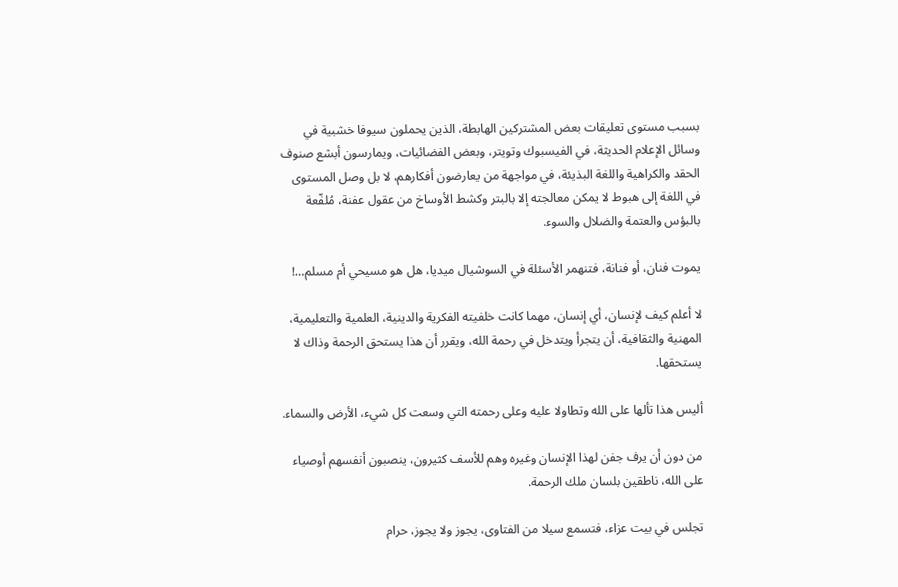بسبب مستوى تعليقات بعض المشتركين الهابطة، الذين يحملون سيوفا خشبية في وسائل الإعلام الحديثة، في الفيسبوك وتويتر، وبعض الفضائيات، ويمارسون أبشع صنوف الحقد والكراهية واللغة البذيئة، في مواجهة من يعارضون أفكارهم، لا بل وصل المستوى في اللغة إلى هبوط لا يمكن معالجته إلا بالبتر وكشط الأوساخ من عقول عفنة، مُلفّعة بالبؤس والعتمة والضلال والسوء.

يموت فنان، أو فنانة، فتنهمر الأسئلة في السوشيال ميديا، هل هو مسيحي أم مسلم…!

لا أعلم كيف لإنسان، أي إنسان، مهما كانت خلفيته الفكرية والدينية، العلمية والتعليمية، المهنية والثقافية، أن يتجرأ ويتدخل في رحمة الله، ويقرر أن هذا يستحق الرحمة وذاك لا يستحقها.

أليس هذا تألها على الله وتطاولا عليه وعلى رحمته التي وسعت كل شيء، الأرض والسماء.

من دون أن يرف جفن لهذا الإنسان وغيره وهم للأسف كثيرون، ينصبون أنفسهم أوصياء على الله، ناطقين بلسان ملك الرحمة.

تجلس في بيت عزاء، فتسمع سيلا من الفتاوى، يجوز ولا يجوز، حرام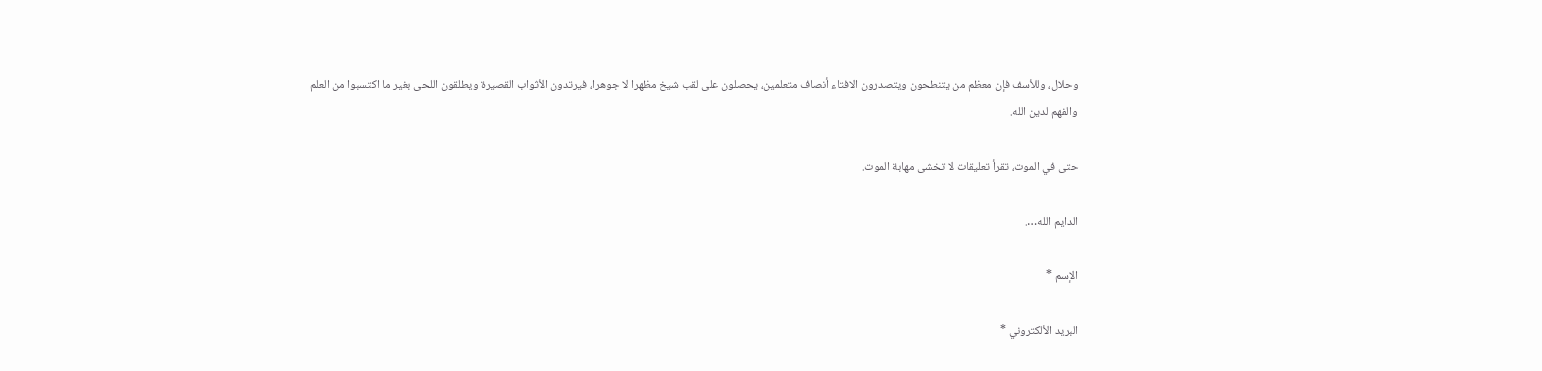وحلال، وللأسف فإن معظم من يتنطحون ويتصدرون الافتاء أنصاف متعلمين، يحصلون على لقب شيخ مظهرا لا جوهرا، فيرتدون الأثواب القصيرة ويطلقون اللحى بغير ما اكتسبوا من العلم والفهم لدين الله.

حتى في الموت، تقرأ تعليقات لا تخشى مهابة الموت.

الدايم الله….

الإسم *

البريد الألكتروني *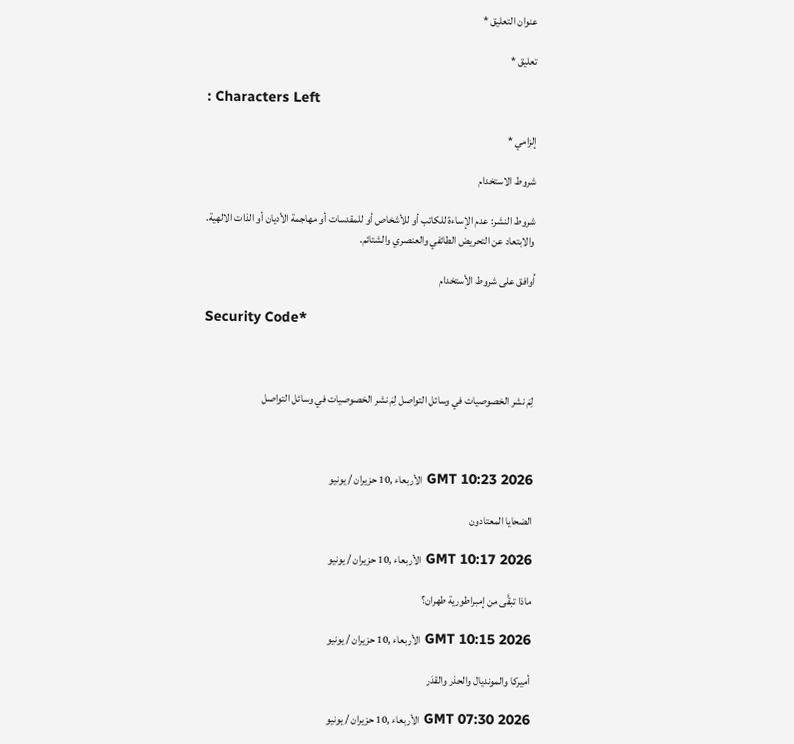عنوان التعليق *

تعليق *

: Characters Left

إلزامي *

شروط الاستخدام

شروط النشر: عدم الإساءة للكاتب أو للأشخاص أو للمقدسات أو مهاجمة الأديان أو الذات الالهية. والابتعاد عن التحريض الطائفي والعنصري والشتائم.

اُوافق على شروط الأستخدام

Security Code*



لِمَ نشر الخصوصيات في وسائل التواصل لِمَ نشر الخصوصيات في وسائل التواصل



GMT 10:23 2026 الأربعاء ,10 حزيران / يونيو

الضحايا المعتادون

GMT 10:17 2026 الأربعاء ,10 حزيران / يونيو

ماذا تبقَّى من إمبراطورية طهران؟

GMT 10:15 2026 الأربعاء ,10 حزيران / يونيو

أميركا والمونديال والحذر والقدَر

GMT 07:30 2026 الأربعاء ,10 حزيران / يونيو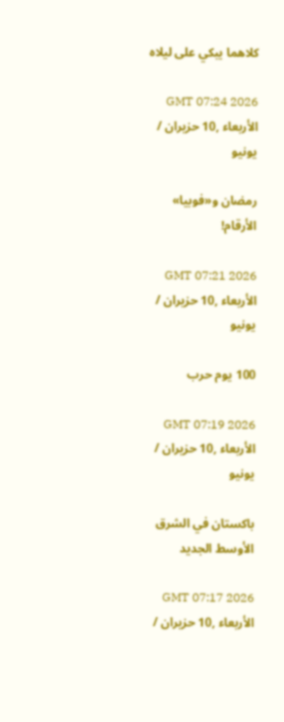كلاهما يبكي على ليلاه

GMT 07:24 2026 الأربعاء ,10 حزيران / يونيو

رمضان و«فوبيا» الأرقام!

GMT 07:21 2026 الأربعاء ,10 حزيران / يونيو

100 يوم حرب

GMT 07:19 2026 الأربعاء ,10 حزيران / يونيو

باكستان في الشرق الأوسط الجديد

GMT 07:17 2026 الأربعاء ,10 حزيران /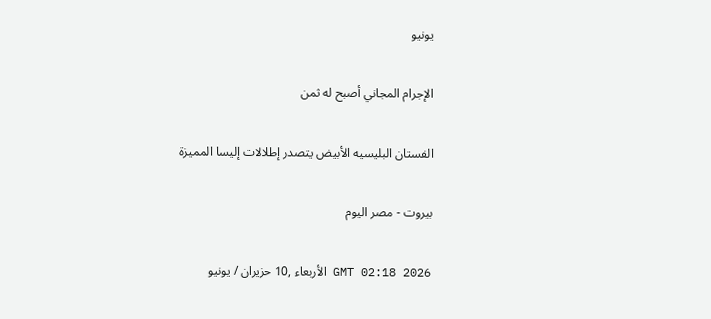يونيو

الإجرام المجاني أصبح له ثمن

الفستان البليسيه الأبيض يتصدر إطلالات إليسا المميزة

بيروت - مصر اليوم

GMT 02:18 2026 الأربعاء ,10 حزيران / يونيو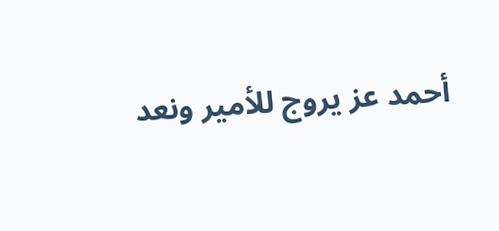أحمد عز يروج للأمير ونعد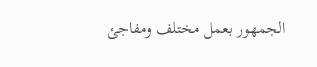الجمهور بعمل مختلف ومفاجئ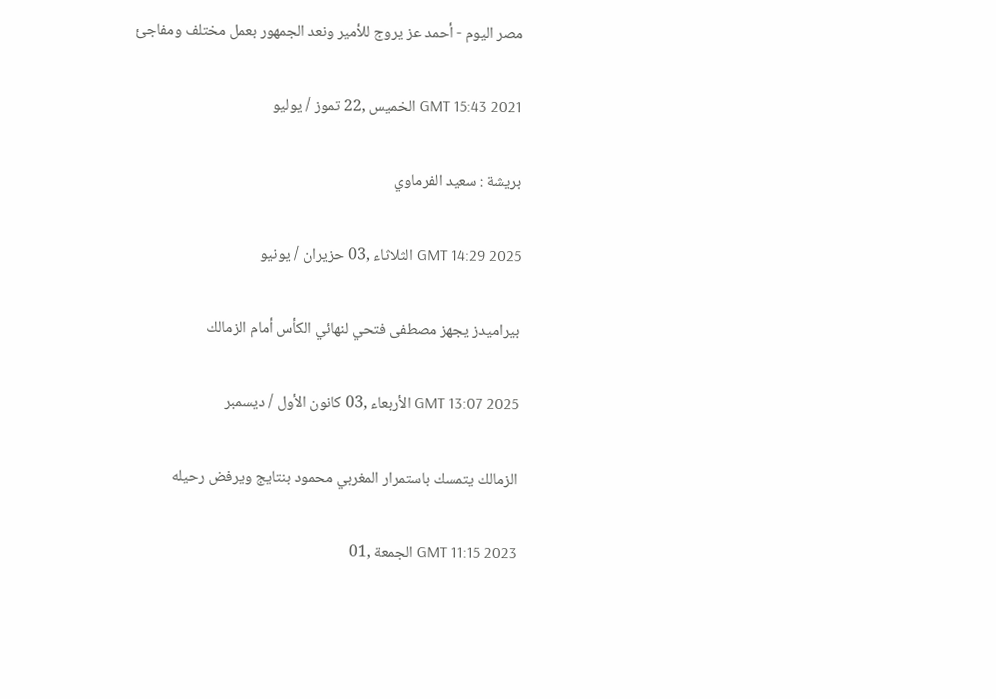مصر اليوم - أحمد عز يروج للأمير ونعد الجمهور بعمل مختلف ومفاجئ

GMT 15:43 2021 الخميس ,22 تموز / يوليو

بريشة : سعيد الفرماوي

GMT 14:29 2025 الثلاثاء ,03 حزيران / يونيو

بيراميدز يجهز مصطفى فتحي لنهائي الكأس أمام الزمالك

GMT 13:07 2025 الأربعاء ,03 كانون الأول / ديسمبر

الزمالك يتمسك باستمرار المغربي محمود بنتايج ويرفض رحيله

GMT 11:15 2023 الجمعة ,01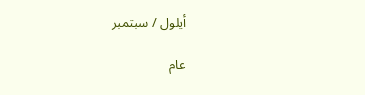أيلول / سبتمبر

عام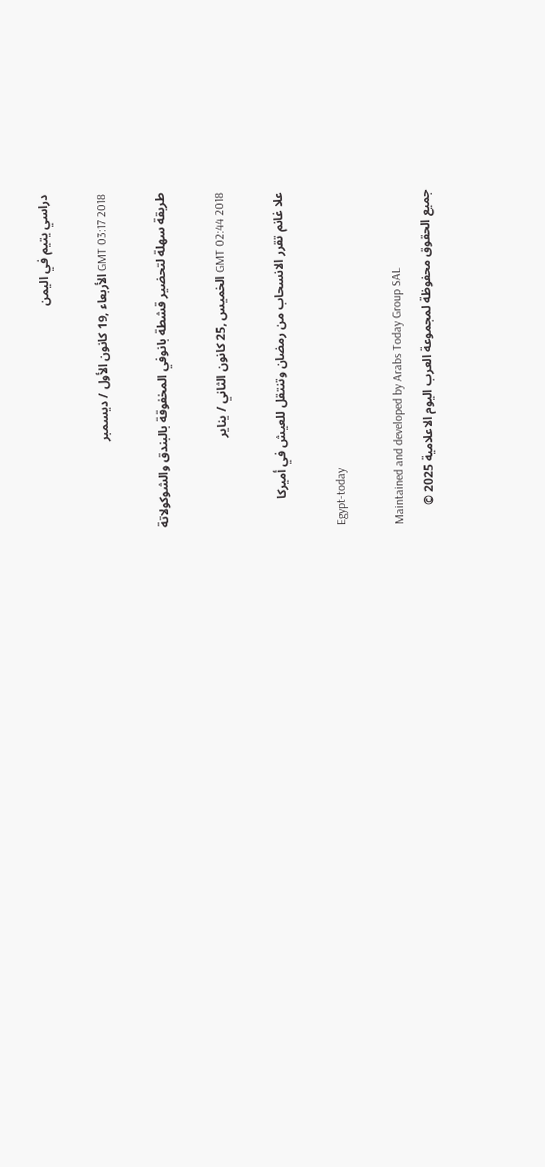دراسي يتيم في اليمن

GMT 03:17 2018 الأربعاء ,19 كانون الأول / ديسمبر

طريقة سهلة لتحضير قشطة بانوفي المخفوقة بالبندق والشوكولاتة

GMT 02:44 2018 الخميس ,25 كانون الثاني / يناير

علا غانم تقرر الانسحاب من رمضان وتنتقل للعيش في أميركا

Egypt-today

Maintained and developed by Arabs Today Group SAL
جميع الحقوق محفوظة لمجموعة العرب اليوم الاعلامية 2025 ©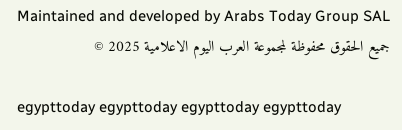Maintained and developed by Arabs Today Group SAL
جميع الحقوق محفوظة لمجموعة العرب اليوم الاعلامية 2025 ©

egypttoday egypttoday egypttoday egypttoday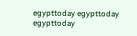egypttoday egypttoday egypttoday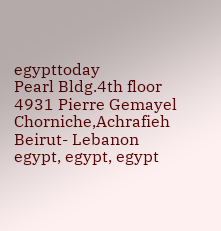egypttoday
Pearl Bldg.4th floor 4931 Pierre Gemayel Chorniche,Achrafieh Beirut- Lebanon
egypt, egypt, egypt